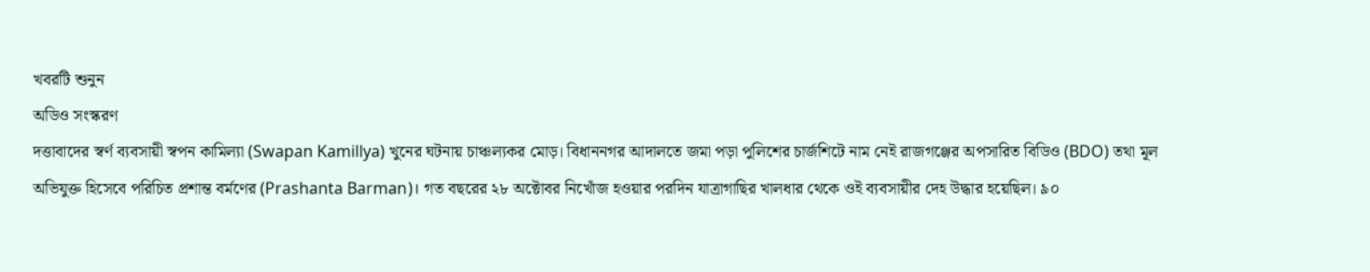খবরটি শুনুন
অডিও সংস্করণ
দত্তাবাদের স্বর্ণ ব্যবসায়ী স্বপন কামিল্যা (Swapan Kamillya) খুনের ঘটনায় চাঞ্চল্যকর মোড়। বিধাননগর আদালতে জমা পড়া পুলিশের চার্জশিটে নাম নেই রাজগঞ্জের অপসারিত বিডিও (BDO) তথা মূল অভিযুক্ত হিসেবে পরিচিত প্রশান্ত বর্মণের (Prashanta Barman)। গত বছরের ২৮ অক্টোবর নিখোঁজ হওয়ার পরদিন যাত্রাগাছির খালধার থেকে ওই ব্যবসায়ীর দেহ উদ্ধার হয়েছিল। ৯০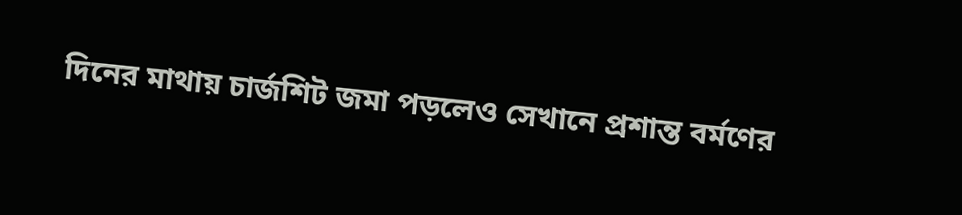দিনের মাথায় চার্জশিট জমা পড়লেও সেখানে প্রশান্ত বর্মণের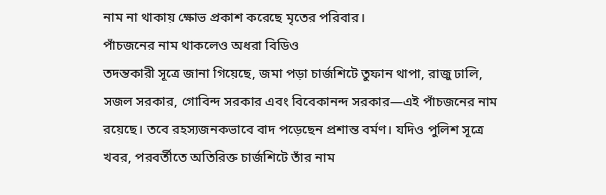নাম না থাকায় ক্ষোভ প্রকাশ করেছে মৃতের পরিবার।
পাঁচজনের নাম থাকলেও অধরা বিডিও
তদন্তকারী সূত্রে জানা গিয়েছে, জমা পড়া চার্জশিটে তুফান থাপা, রাজু ঢালি, সজল সরকার, গোবিন্দ সরকার এবং বিবেকানন্দ সরকার—এই পাঁচজনের নাম রয়েছে। তবে রহস্যজনকভাবে বাদ পড়েছেন প্রশান্ত বর্মণ। যদিও পুলিশ সূত্রে খবর, পরবর্তীতে অতিরিক্ত চার্জশিটে তাঁর নাম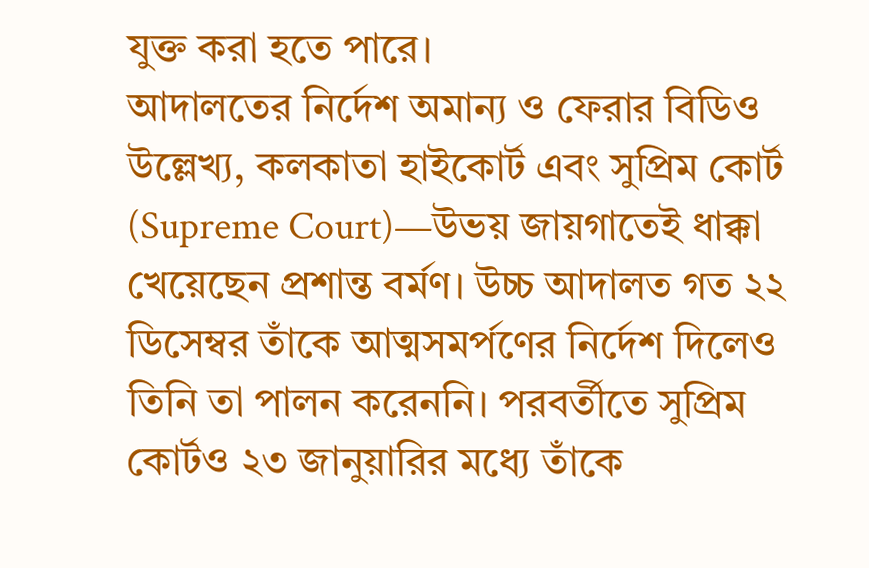যুক্ত করা হতে পারে।
আদালতের নির্দেশ অমান্য ও ফেরার বিডিও
উল্লেখ্য, কলকাতা হাইকোর্ট এবং সুপ্রিম কোর্ট (Supreme Court)—উভয় জায়গাতেই ধাক্কা খেয়েছেন প্রশান্ত বর্মণ। উচ্চ আদালত গত ২২ ডিসেম্বর তাঁকে আত্মসমর্পণের নির্দেশ দিলেও তিনি তা পালন করেননি। পরবর্তীতে সুপ্রিম কোর্টও ২৩ জানুয়ারির মধ্যে তাঁকে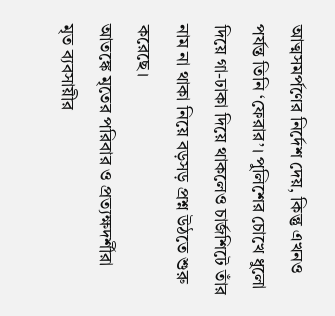আত্মসমর্পণের নির্দেশ দেয়, কিন্তু এখনও পর্যন্ত তিনি ‘ফেরার’। পুলিশের চোখে ধুলো দিয়ে গা-ঢাকা দিয়ে থাকলেও চার্জশিটে তাঁর নাম না থাকা নিয়ে বড়সড় প্রশ্ন উঠতে শুরু করেছে।
আতঙ্কে মৃতের পরিবার ও প্রত্যক্ষদর্শীরা
মৃত ব্যবসায়ীর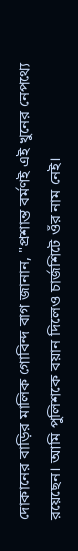দোকানের বাড়ির মালিক গোবিন্দ বাগ জানান, "প্রশান্ত বর্মণই এই খুনের নেপথ্যে রয়েছেন। আমি পুলিশকে বয়ান দিলেও চার্জশিটে ওঁর নাম নেই।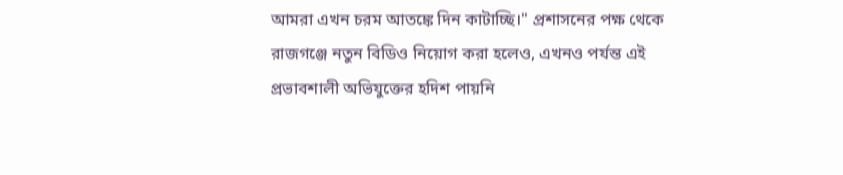আমরা এখন চরম আতঙ্কে দিন কাটাচ্ছি।" প্রশাসনের পক্ষ থেকে রাজগঞ্জে নতুন বিডিও নিয়োগ করা হলেও, এখনও পর্যন্ত এই প্রভাবশালী অভিযুক্তের হদিশ পায়নি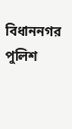বিধাননগর পুলিশ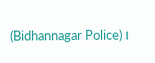(Bidhannagar Police)।